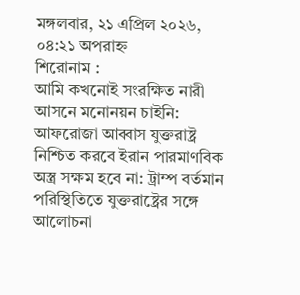মঙ্গলবার, ২১ এপ্রিল ২০২৬, ০৪:২১ অপরাহ্ন
শিরোনাম :
আমি কখনোই সংরক্ষিত নারী আসনে মনোনয়ন চাইনি: আফরোজা আব্বাস যুক্তরাষ্ট্র নিশ্চিত করবে ইরান পারমাণবিক অস্ত্র সক্ষম হবে না: ট্রাম্প বর্তমান পরিস্থিতিতে যুক্তরাষ্ট্রের সঙ্গে আলোচনা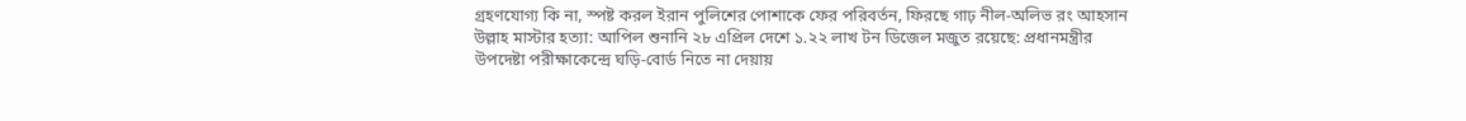গ্রহণযোগ্য কি না, স্পষ্ট করল ইরান পুলিশের পোশাকে ফের পরিবর্তন, ফিরছে গাঢ় নীল-অলিভ রং আহসান উল্লাহ মাস্টার হত্যা: আপিল শুনানি ২৮ এপ্রিল দেশে ১.২২ লাখ টন ডিজেল মজুত রয়েছে: প্রধানমন্ত্রীর উপদেষ্টা পরীক্ষাকেন্দ্রে ঘড়ি-বোর্ড নিতে না দেয়ায়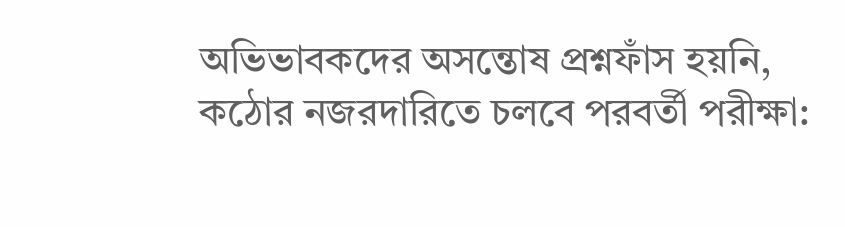অভিভাবকদের অসন্তোষ প্রশ্নফাঁস হয়নি, কঠোর নজরদারিতে চলবে পরবর্তী পরীক্ষা: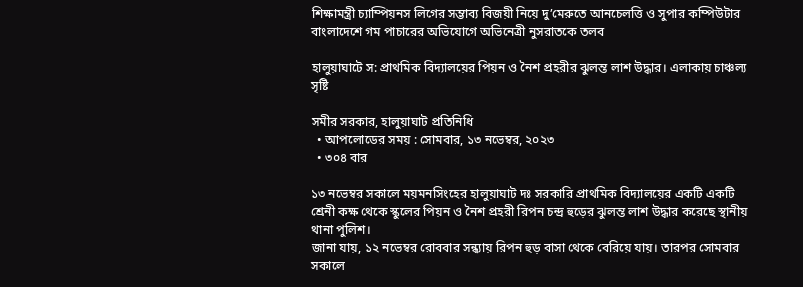শিক্ষামন্ত্রী চ্যাম্পিয়নস লিগের সম্ভাব্য বিজয়ী নিয়ে দু’মেরুতে আনচেলত্তি ও সুপার কম্পিউটার বাংলাদেশে গম পাচারের অভিযোগে অভিনেত্রী নুসরাতকে তলব

হালুয়াঘাটে স: প্রাথমিক বিদ্যালয়ের পিয়ন ও নৈশ প্রহরীর ঝুলন্ত লাশ উদ্ধার। এলাকায় চাঞ্চল্য সৃষ্টি

সমীর সরকার, হালুয়াঘাট প্রতিনিধি
  • আপলোডের সময় : সোমবার, ১৩ নভেম্বর, ২০২৩
  • ৩০৪ বার

১৩ নভেম্বর সকালে ময়মনসিংহের হালুয়াঘাট দঃ সরকারি প্রাথমিক বিদ্যালয়ের একটি একটি শ্রেনী কক্ষ থেকে স্কুলের পিয়ন ও নৈশ প্রহরী রিপন চন্দ্র হুড়ের ঝুলন্ত লাশ উদ্ধার করেছে স্থানীয় থানা পুলিশ।
জানা যায়, ১২ নভেম্বর রোববার সন্ধ্যায় রিপন হুড় বাসা থেকে বেরিয়ে যায়। তারপর সোমবার সকালে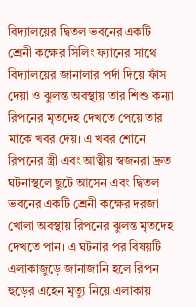বিদ্যালয়ের দ্বিতল ভবনের একটি শ্রেনী কক্ষের সিলিং ফ্যানের সাথে বিদ্যালয়ের জানালার পর্দা দিয়ে ফাঁস দেয়া ও ঝুলন্ত অবস্থায় তার শিশু কন্যা রিপনের মৃতদেহ দেখতে পেয়ে তার মাকে খবর দেয়। এ খবর শোনে রিপনের স্ত্রী এবং আত্বীয় স্বজনরা দ্রুত ঘটনাস্থলে ছুটে আসেন এবং দ্বিতল ভবনের একটি শ্রেনী কক্ষের দরজা খোলা অবস্থায় রিপনের ঝুলন্ত মৃতদেহ দেখতে পান। এ ঘটনার পর বিষয়টি এলাকাজুড়ে জানাজানি হলে রিপন হুড়ের এহেন মৃত্যু নিয়ে এলাকায়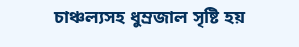চাঞ্চল্যসহ ধুম্রজাল সৃষ্টি হয়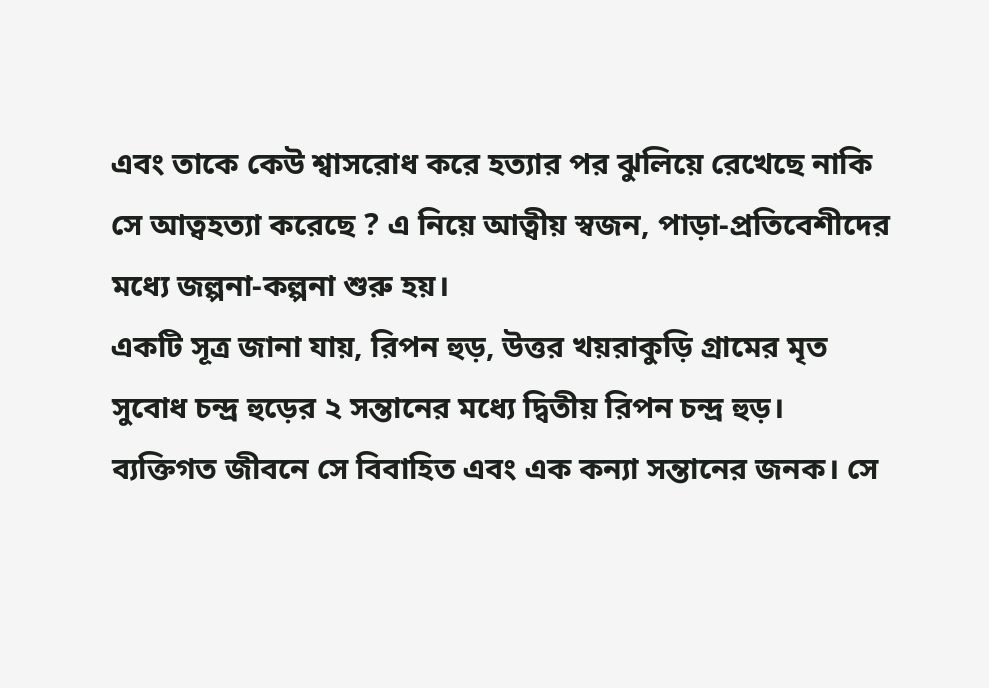এবং তাকে কেউ শ্বাসরোধ করে হত্যার পর ঝুলিয়ে রেখেছে নাকি সে আত্বহত্যা করেছে ? এ নিয়ে আত্বীয় স্বজন, পাড়া-প্রতিবেশীদের মধ্যে জল্পনা-কল্পনা শুরু হয়।
একটি সূত্র জানা যায়, রিপন হুড়, উত্তর খয়রাকুড়ি গ্রামের মৃত সুবোধ চন্দ্র হুড়ের ২ সন্তানের মধ্যে দ্বিতীয় রিপন চন্দ্র হুড়। ব্যক্তিগত জীবনে সে বিবাহিত এবং এক কন্যা সন্তানের জনক। সে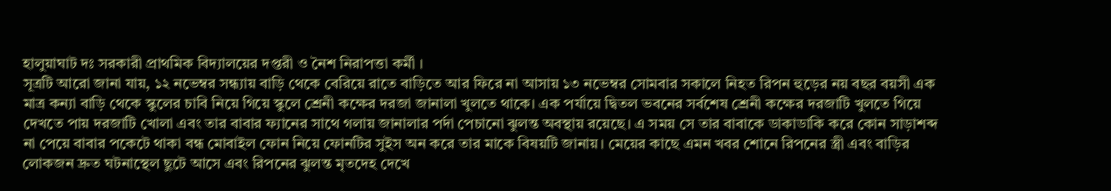হালুয়াঘাট দঃ সরকারী প্রাথমিক বিদ্যালয়ের দপ্তরী ও নৈশ নিরাপত্তা কর্মী ।
সূত্রটি আরো জানা যায়, ১২ নভেম্বর সন্ধ্যায় বাড়ি থেকে বেরিয়ে রাতে বাড়িতে আর ফিরে না আসায় ১৩ নভেম্বর সোমবার সকালে নিহত রিপন হুড়ের নয় বছর বয়সী এক মাত্র কন্যা বাড়ি থেকে স্কুলের চাবি নিয়ে গিয়ে স্কুলে শ্রেনী কক্ষের দরজা জানালা খুলতে থাকে। এক পর্যায়ে দ্বিতল ভবনের সর্বশেষ শ্রেনী কক্ষের দরজাটি খুলতে গিয়ে দেখতে পায় দরজাটি খোলা এবং তার বাবার ফ্যানের সাথে গলায় জানালার পর্দা পেচানো ঝুলন্ত অবস্থায় রয়েছে। এ সময় সে তার বাবাকে ডাকাডাকি করে কোন সাড়াশব্দ না পেয়ে বাবার পকেটে থাকা বন্ধ মোবাইল ফোন নিয়ে ফোনটির সুইস অন করে তার মাকে বিষয়টি জানায়। মেয়ের কাছে এমন খবর শোনে রিপনের স্ত্রী এবং বাড়ির লোকজন দ্রুত ঘটনাস্থেল ছুটে আসে এবং রিপনের ঝুলন্ত মৃতদেহ দেখে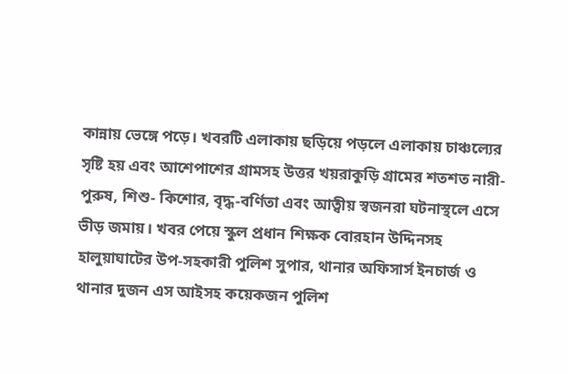কান্নায় ভেঙ্গে পড়ে। খবরটি এলাকায় ছড়িয়ে পড়লে এলাকায় চাঞ্চল্যের সৃষ্টি হয় এবং আশেপাশের গ্রামসহ উত্তর খয়রাকুড়ি গ্রামের শতশত নারী-পুরুষ, শিশু- কিশোর, বৃদ্ধ-বর্ণিতা এবং আত্বীয় স্বজনরা ঘটনাস্থলে এসে ভীড় জমায়। খবর পেয়ে স্কুল প্রধান শিক্ষক বোরহান উদ্দিনসহ হালুয়াঘাটের উপ-সহকারী পুলিশ সুপার, থানার অফিসার্স ইনচার্জ ও থানার দুজন এস আইসহ কয়েকজন পুলিশ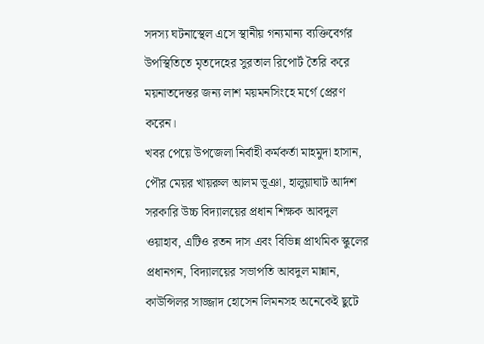সদস্য ঘটনাস্থেল এসে স্থানীয় গন্যমান্য ব্যক্তিবের্গর উপস্থিতিতে মৃতদেহের সুরতাল রিপোর্ট তৈরি করে ময়নাতদেন্তর জন্য লাশ ময়মনসিংহে মর্গে প্রেরণ করেন।
খবর পেয়ে উপজেলা নির্বাহী কর্মকর্তা মাহমুদা হাসান, পৌর মেয়র খায়রুল আলম ভূঞা, হালুয়াঘাট আর্দশ সরকারি উচ্চ বিদ্যালয়ের প্রধান শিক্ষক আবদুল ওয়াহাব, এটিও রতন দাস এবং বিভিন্ন প্রাথমিক স্কুলের প্রধানগন, বিদ্যালয়ের সভাপতি আবদুল মান্নান, কাউন্সিলর সাজ্জাদ হোসেন লিমনসহ অনেকেই ছুটে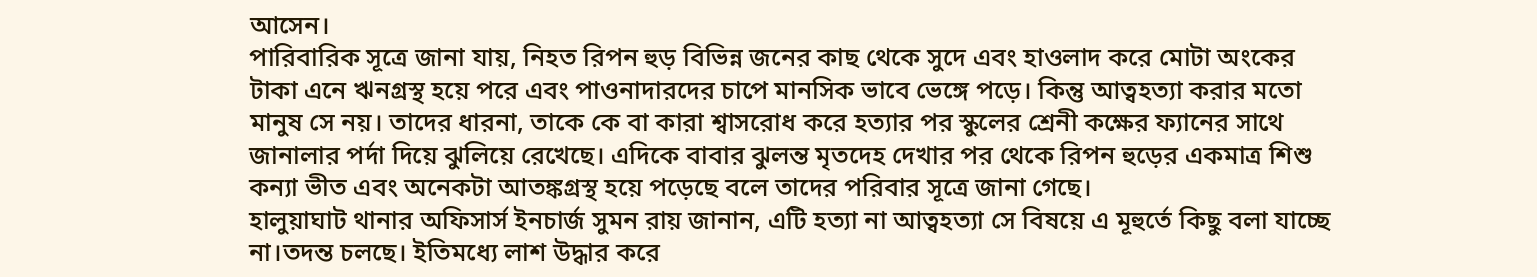আসেন।
পারিবারিক সূত্রে জানা যায়, নিহত রিপন হুড় বিভিন্ন জনের কাছ থেকে সুদে এবং হাওলাদ করে মোটা অংকের টাকা এনে ঋনগ্রস্থ হয়ে পরে এবং পাওনাদারদের চাপে মানসিক ভাবে ভেঙ্গে পড়ে। কিন্তু আত্বহত্যা করার মতো মানুষ সে নয়। তাদের ধারনা, তাকে কে বা কারা শ্বাসরোধ করে হত্যার পর স্কুলের শ্রেনী কক্ষের ফ্যানের সাথে জানালার পর্দা দিয়ে ঝুলিয়ে রেখেছে। এদিকে বাবার ঝুলন্ত মৃতদেহ দেখার পর থেকে রিপন হুড়ের একমাত্র শিশু কন্যা ভীত এবং অনেকটা আতঙ্কগ্রস্থ হয়ে পড়েছে বলে তাদের পরিবার সূত্রে জানা গেছে।
হালুয়াঘাট থানার অফিসার্স ইনচার্জ সুমন রায় জানান, এটি হত্যা না আত্বহত্যা সে বিষয়ে এ মূহুর্তে কিছু বলা যাচ্ছে না।তদন্ত চলছে। ইতিমধ্যে লাশ উদ্ধার করে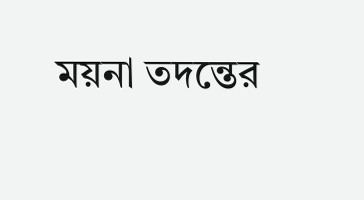ময়না তদন্তের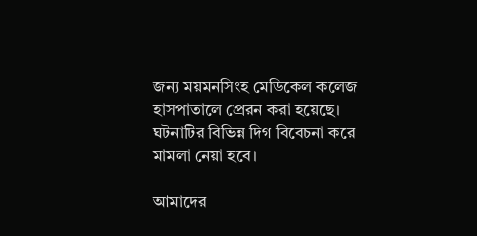জন্য ময়মনসিংহ মেডিকেল কলেজ হাসপাতালে প্রেরন করা হয়েছে। ঘটনাটির বিভিন্ন দিগ বিবেচনা করে মামলা নেয়া হবে।

আমাদের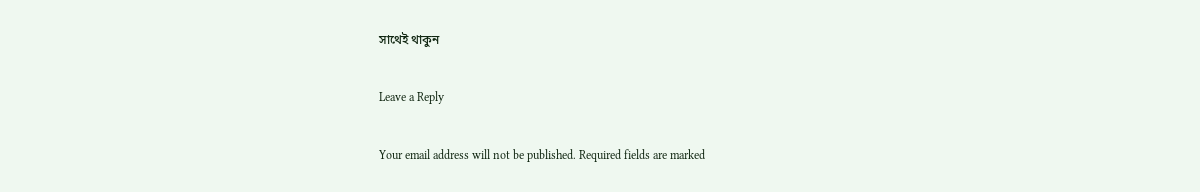সাথেই থাকুন

Leave a Reply

Your email address will not be published. Required fields are marked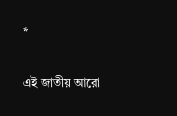*

এই জাতীয় আরো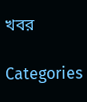খবর

Categories